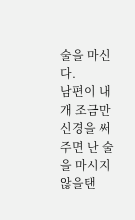술을 마신다.
남편이 내개 조금만 신경을 써주면 난 술을 마시지 않을탠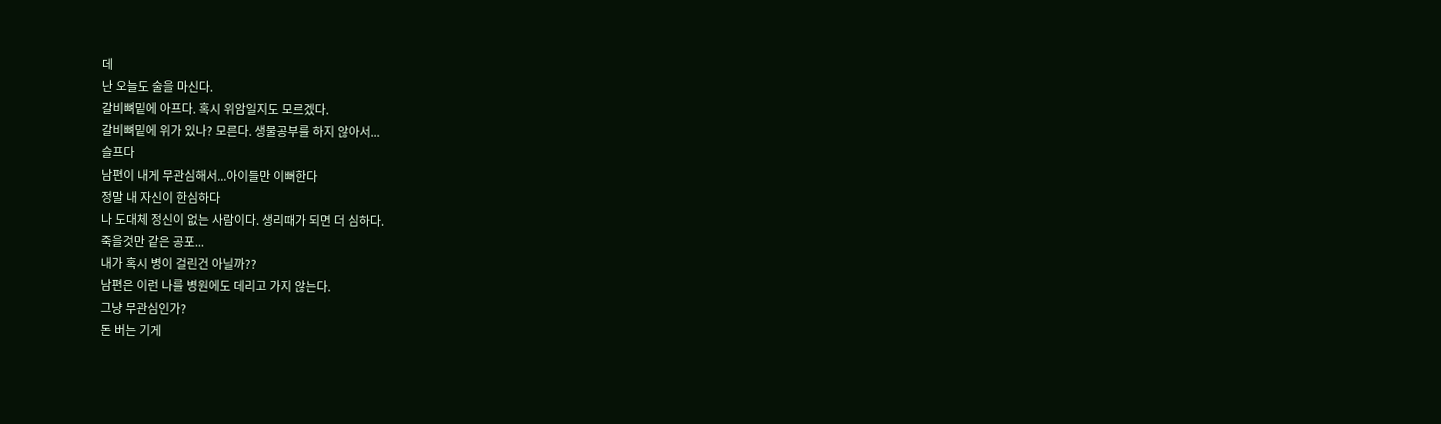데
난 오늘도 술을 마신다.
갈비뼈밑에 아프다. 혹시 위암일지도 모르겠다.
갈비뼈밑에 위가 있나? 모른다. 생물공부를 하지 않아서...
슬프다
남편이 내게 무관심해서...아이들만 이뻐한다
정말 내 자신이 한심하다
나 도대체 정신이 없는 사람이다. 생리때가 되면 더 심하다.
죽을것만 같은 공포...
내가 혹시 병이 걸린건 아닐까??
남편은 이런 나를 병원에도 데리고 가지 않는다.
그냥 무관심인가?
돈 버는 기게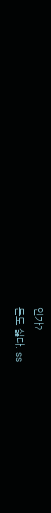인가?
돈도 싫다. ss